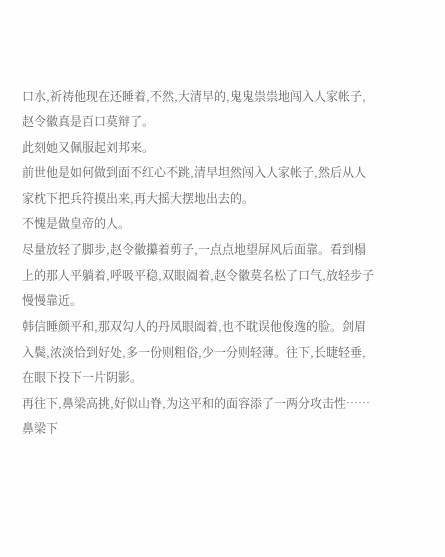口水,祈祷他现在还睡着,不然,大清早的,鬼鬼祟祟地闯入人家帐子,赵令徽真是百口莫辩了。
此刻她又佩服起刘邦来。
前世他是如何做到面不红心不跳,清早坦然闯入人家帐子,然后从人家枕下把兵符摸出来,再大摇大摆地出去的。
不愧是做皇帝的人。
尽量放轻了脚步,赵令徽攥着剪子,一点点地望屏风后面靠。看到榻上的那人平躺着,呼吸平稳,双眼阖着,赵令徽莫名松了口气,放轻步子慢慢靠近。
韩信睡颜平和,那双勾人的丹凤眼阖着,也不耽误他俊逸的脸。剑眉入鬓,浓淡恰到好处,多一份则粗俗,少一分则轻薄。往下,长睫轻垂,在眼下投下一片阴影。
再往下,鼻梁高挑,好似山脊,为这平和的面容添了一两分攻击性……鼻梁下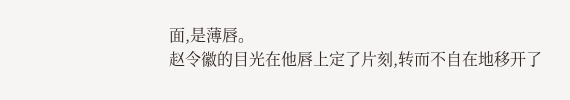面,是薄唇。
赵令徽的目光在他唇上定了片刻,转而不自在地移开了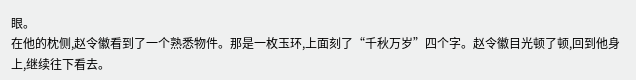眼。
在他的枕侧,赵令徽看到了一个熟悉物件。那是一枚玉环,上面刻了“千秋万岁”四个字。赵令徽目光顿了顿,回到他身上,继续往下看去。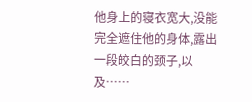他身上的寝衣宽大,没能完全遮住他的身体,露出一段皎白的颈子,以及……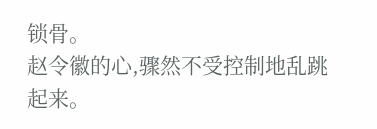锁骨。
赵令徽的心,骤然不受控制地乱跳起来。